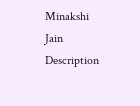Minakshi Jain
Description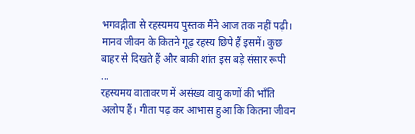भगवद्गीता से रहस्यमय पुस्तक मैंने आज तक नहीं पढ़ी। मानव जीवन के कितने गूढ़ रहस्य छिपे हैं इसमें। कुछ बाहर से दिखते हैं और बाकी शांत इस बड़े संसार रूपी
...
रहस्यमय वातावरण में असंख्य वायु कणों की भाँति अलोप हैं। गीता पढ़ कर आभास हुआ कि कितना जीवन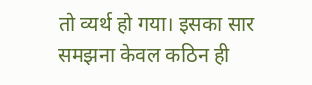तो व्यर्थ हो गया। इसका सार समझना केवल कठिन ही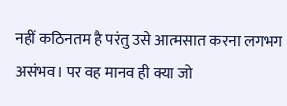नहीं कठिनतम है परंतु उसे आत्मसात करना लगभग असंभव। पर वह मानव ही क्या जो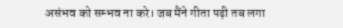असंभव को सम्भव ना करे। जब मैंने गीता पढ़ी तब लगा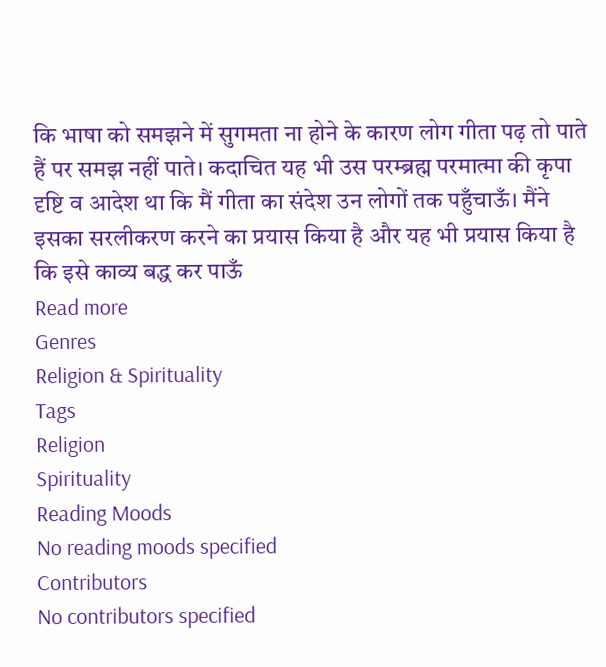कि भाषा को समझने में सुगमता ना होने के कारण लोग गीता पढ़ तो पाते हैं पर समझ नहीं पाते। कदाचित यह भी उस परम्ब्रह्म परमात्मा की कृपा दृष्टि व आदेश था कि मैं गीता का संदेश उन लोगों तक पहुँचाऊँ। मैंने इसका सरलीकरण करने का प्रयास किया है और यह भी प्रयास किया है कि इसे काव्य बद्ध कर पाऊँ
Read more
Genres
Religion & Spirituality
Tags
Religion
Spirituality
Reading Moods
No reading moods specified
Contributors
No contributors specified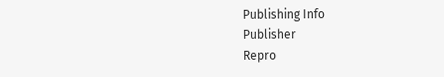Publishing Info
Publisher
Repro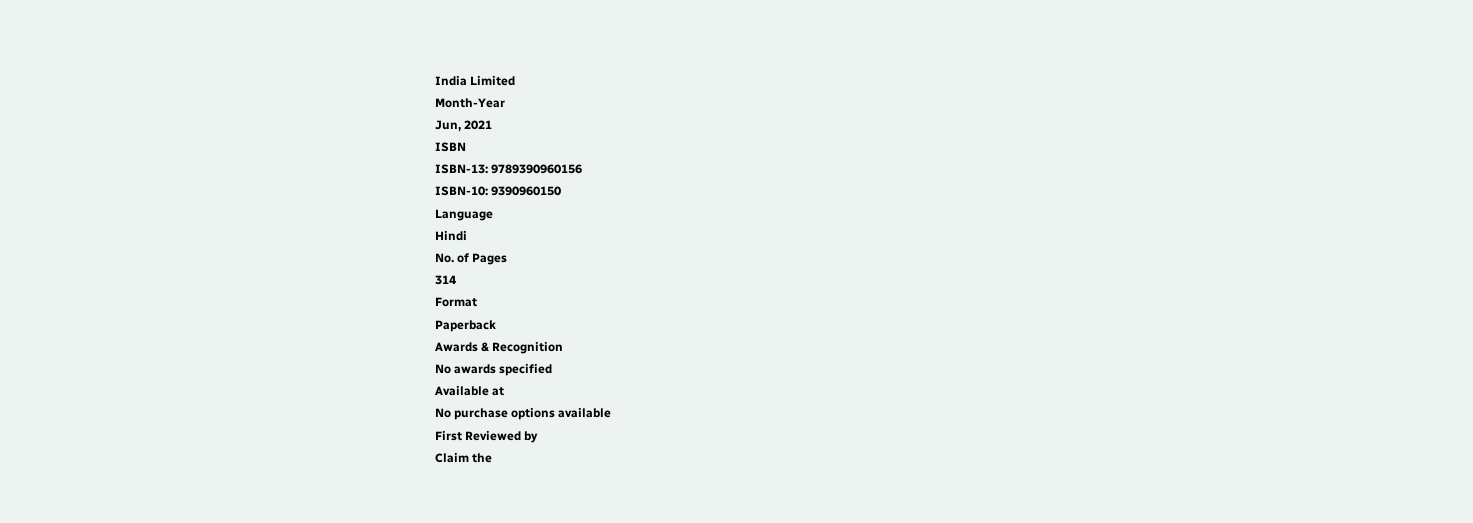India Limited
Month-Year
Jun, 2021
ISBN
ISBN-13: 9789390960156
ISBN-10: 9390960150
Language
Hindi
No. of Pages
314
Format
Paperback
Awards & Recognition
No awards specified
Available at
No purchase options available
First Reviewed by
Claim the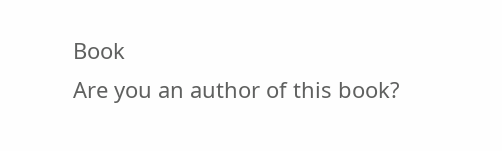Book
Are you an author of this book?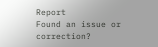Report
Found an issue or correction?